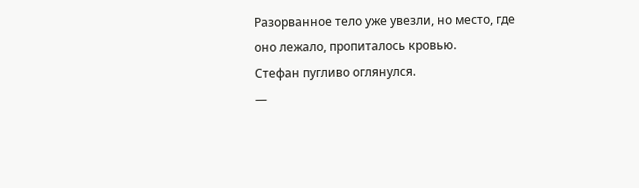Разорванное тело уже увезли, но место, где оно лежало, пропиталось кровью.
Стефан пугливо оглянулся.
—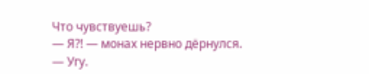Что чувствуешь?
— Я?! — монах нервно дёрнулся.
— Угу.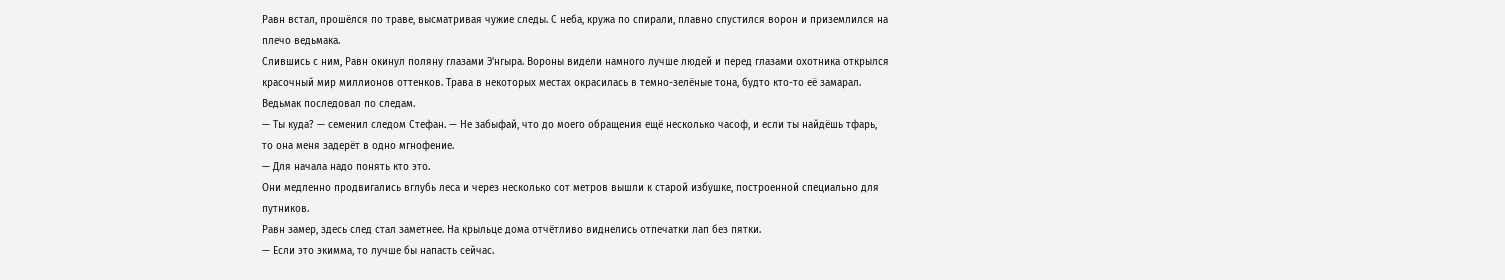Равн встал, прошёлся по траве, высматривая чужие следы. С неба, кружа по спирали, плавно спустился ворон и приземлился на плечо ведьмака.
Слившись с ним, Равн окинул поляну глазами Э'нгыра. Вороны видели намного лучше людей и перед глазами охотника открылся красочный мир миллионов оттенков. Трава в некоторых местах окрасилась в темно-зелёные тона, будто кто-то её замарал. Ведьмак последовал по следам.
— Ты куда? — семенил следом Стефан. — Не забыфай, что до моего обращения ещё несколько часоф, и если ты найдёшь тфарь, то она меня задерёт в одно мгнофение.
— Для начала надо понять кто это.
Они медленно продвигались вглубь леса и через несколько сот метров вышли к старой избушке, построенной специально для путников.
Равн замер, здесь след стал заметнее. На крыльце дома отчётливо виднелись отпечатки лап без пятки.
— Если это экимма, то лучше бы напасть сейчас.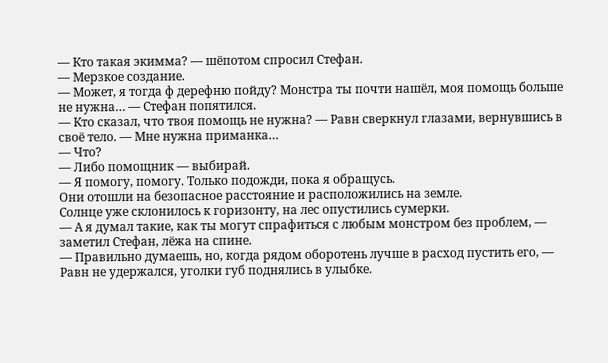— Кто такая экимма? — шёпотом спросил Стефан.
— Мерзкое создание.
— Может, я тогда ф дерефню пойду? Монстра ты почти нашёл, моя помощь больше не нужна… — Стефан попятился.
— Кто сказал, что твоя помощь не нужна? — Равн сверкнул глазами, вернувшись в своё тело. — Мне нужна приманка…
— Что?
— Либо помощник — выбирай.
— Я помогу, помогу. Только подожди, пока я обращусь.
Они отошли на безопасное расстояние и расположились на земле.
Солнце уже склонилось к горизонту, на лес опустились сумерки.
— А я думал такие, как ты могут спрафиться с любым монстром без проблем, — заметил Стефан, лёжа на спине.
— Правильно думаешь, но, когда рядом оборотень лучше в расход пустить его, — Равн не удержался, уголки губ поднялись в улыбке.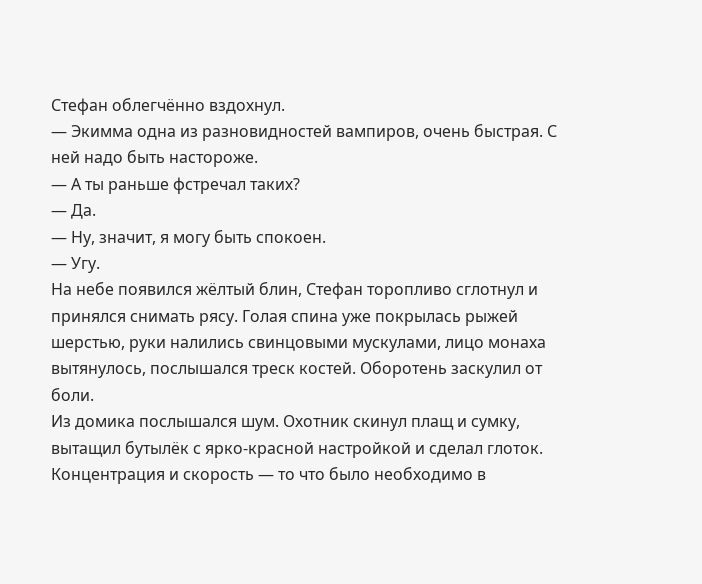Стефан облегчённо вздохнул.
— Экимма одна из разновидностей вампиров, очень быстрая. С ней надо быть настороже.
— А ты раньше фстречал таких?
— Да.
— Ну, значит, я могу быть спокоен.
— Угу.
На небе появился жёлтый блин, Стефан торопливо сглотнул и принялся снимать рясу. Голая спина уже покрылась рыжей шерстью, руки налились свинцовыми мускулами, лицо монаха вытянулось, послышался треск костей. Оборотень заскулил от боли.
Из домика послышался шум. Охотник скинул плащ и сумку, вытащил бутылёк с ярко-красной настройкой и сделал глоток. Концентрация и скорость — то что было необходимо в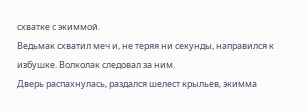схватке с экиммой.
Ведьмак схватил меч и, не теряя ни секунды, направился к избушке. Волколак следовал за ним.
Дверь распахнулась, раздался шелест крыльев, экимма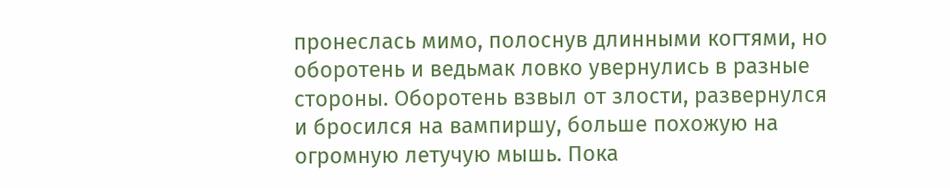пронеслась мимо, полоснув длинными когтями, но оборотень и ведьмак ловко увернулись в разные стороны. Оборотень взвыл от злости, развернулся и бросился на вампиршу, больше похожую на огромную летучую мышь. Пока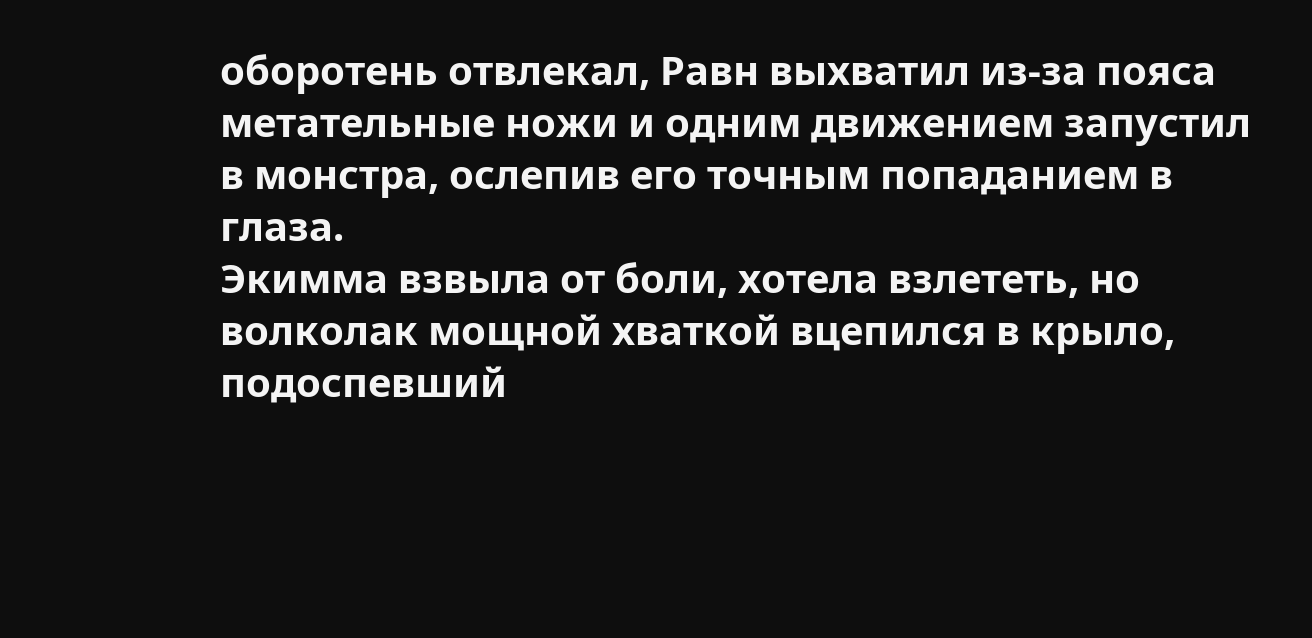оборотень отвлекал, Равн выхватил из-за пояса метательные ножи и одним движением запустил в монстра, ослепив его точным попаданием в глаза.
Экимма взвыла от боли, хотела взлететь, но волколак мощной хваткой вцепился в крыло, подоспевший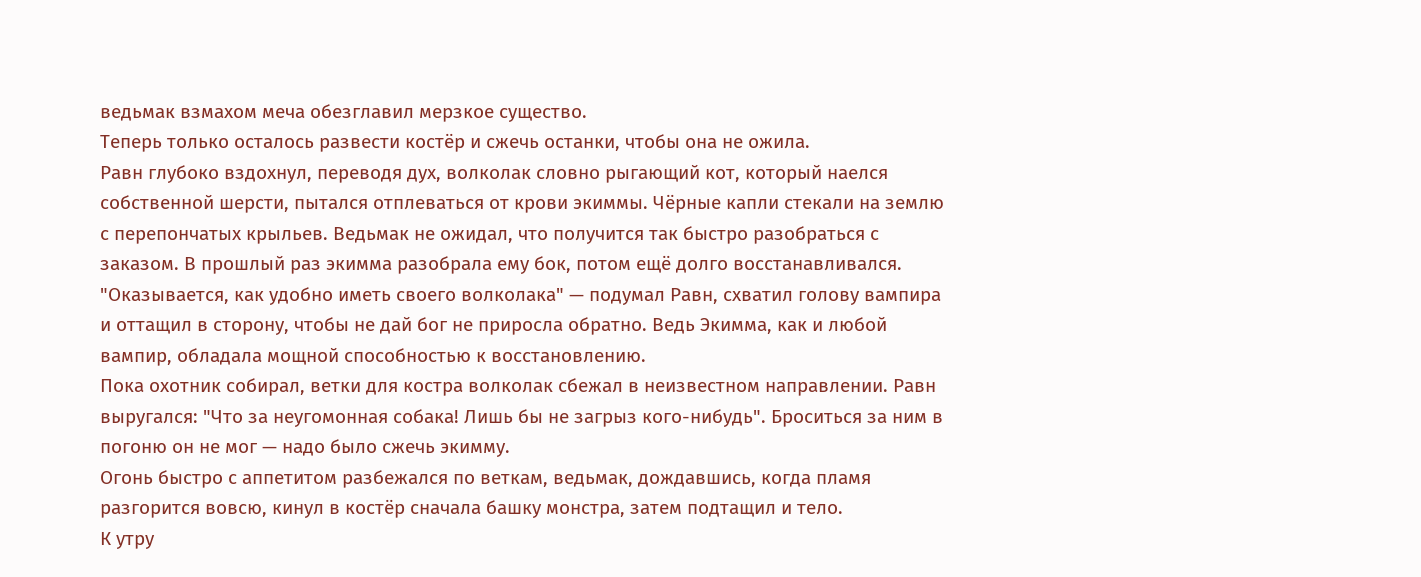ведьмак взмахом меча обезглавил мерзкое существо.
Теперь только осталось развести костёр и сжечь останки, чтобы она не ожила.
Равн глубоко вздохнул, переводя дух, волколак словно рыгающий кот, который наелся собственной шерсти, пытался отплеваться от крови экиммы. Чёрные капли стекали на землю с перепончатых крыльев. Ведьмак не ожидал, что получится так быстро разобраться с заказом. В прошлый раз экимма разобрала ему бок, потом ещё долго восстанавливался.
"Оказывается, как удобно иметь своего волколака" — подумал Равн, схватил голову вампира и оттащил в сторону, чтобы не дай бог не приросла обратно. Ведь Экимма, как и любой вампир, обладала мощной способностью к восстановлению.
Пока охотник собирал, ветки для костра волколак сбежал в неизвестном направлении. Равн выругался: "Что за неугомонная собака! Лишь бы не загрыз кого-нибудь". Броситься за ним в погоню он не мог — надо было сжечь экимму.
Огонь быстро с аппетитом разбежался по веткам, ведьмак, дождавшись, когда пламя разгорится вовсю, кинул в костёр сначала башку монстра, затем подтащил и тело.
К утру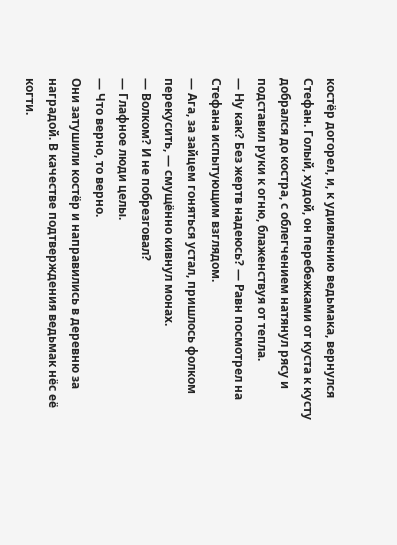костёр догорел, и, к удивлению ведьмака, вернулся Стефан. Голый, худой, он перебежками от куста к кусту добрался до костра, с облегчением натянул рясу и подставил руки к огню, блаженствуя от тепла.
— Ну как? Без жертв надеюсь? — Равн посмотрел на Стефана испытующим взглядом.
— Ага, за зайцем гоняться устал, пришлось фолком перекусить, — смущённо кивнул монах.
— Волком? И не побрезговал?
— Глафное люди целы.
— Что верно, то верно.
Они затушили костёр и направились в деревню за наградой. В качестве подтверждения ведьмак нёс её когти.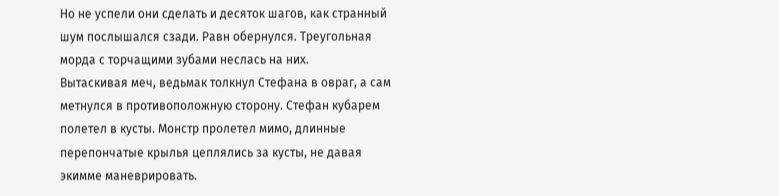Но не успели они сделать и десяток шагов, как странный шум послышался сзади. Равн обернулся. Треугольная морда с торчащими зубами неслась на них.
Вытаскивая меч, ведьмак толкнул Стефана в овраг, а сам метнулся в противоположную сторону. Стефан кубарем полетел в кусты. Монстр пролетел мимо, длинные перепончатые крылья цеплялись за кусты, не давая экимме маневрировать.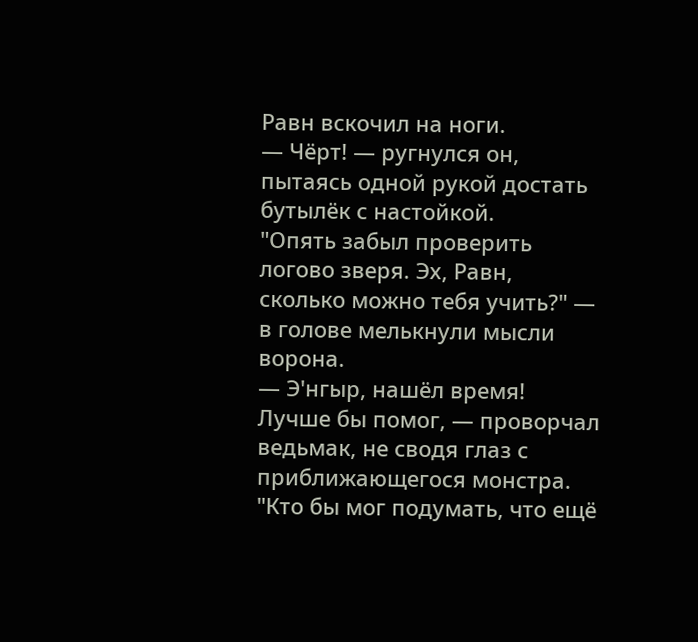Равн вскочил на ноги.
— Чёрт! — ругнулся он, пытаясь одной рукой достать бутылёк с настойкой.
"Опять забыл проверить логово зверя. Эх, Равн, сколько можно тебя учить?" — в голове мелькнули мысли ворона.
— Э'нгыр, нашёл время! Лучше бы помог, — проворчал ведьмак, не сводя глаз с приближающегося монстра.
"Кто бы мог подумать, что ещё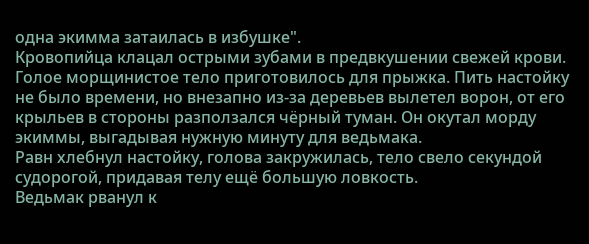одна экимма затаилась в избушке".
Кровопийца клацал острыми зубами в предвкушении свежей крови. Голое морщинистое тело приготовилось для прыжка. Пить настойку не было времени, но внезапно из-за деревьев вылетел ворон, от его крыльев в стороны разползался чёрный туман. Он окутал морду экиммы, выгадывая нужную минуту для ведьмака.
Равн хлебнул настойку, голова закружилась, тело свело секундой судорогой, придавая телу ещё большую ловкость.
Ведьмак рванул к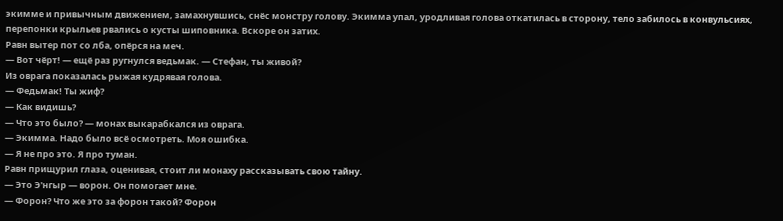экимме и привычным движением, замахнувшись, снёс монстру голову. Экимма упал, уродливая голова откатилась в сторону, тело забилось в конвульсиях, перепонки крыльев рвались о кусты шиповника. Вскоре он затих.
Равн вытер пот со лба, опёрся на меч.
— Вот чёрт! — ещё раз ругнулся ведьмак. — Стефан, ты живой?
Из оврага показалась рыжая кудрявая голова.
— Федьмак! Ты жиф?
— Как видишь?
— Что это было? — монах выкарабкался из оврага.
— Экимма. Надо было всё осмотреть. Моя ошибка.
— Я не про это. Я про туман.
Равн прищурил глаза, оценивая, стоит ли монаху рассказывать свою тайну.
— Это Э'нгыр — ворон. Он помогает мне.
— Форон? Что же это за форон такой? Форон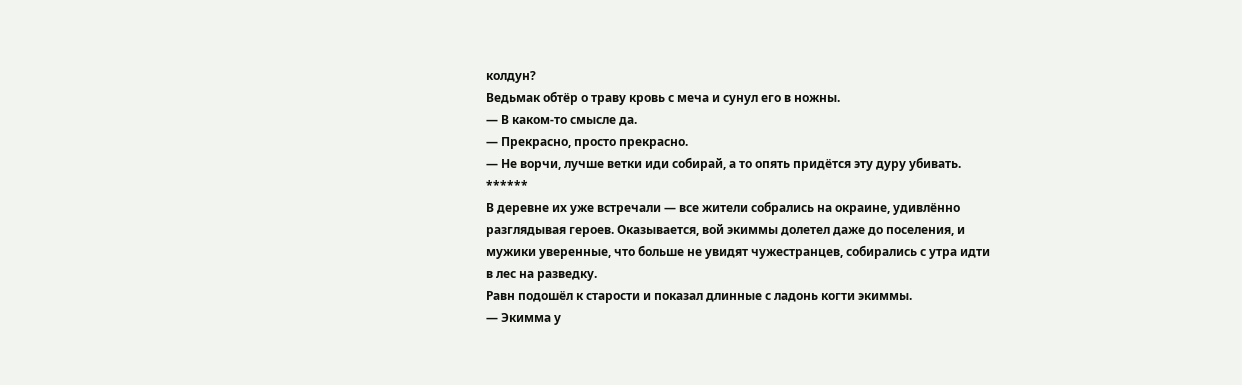колдун?
Ведьмак обтёр о траву кровь с меча и сунул его в ножны.
— В каком-то смысле да.
— Прекрасно, просто прекрасно.
— Не ворчи, лучше ветки иди собирай, а то опять придётся эту дуру убивать.
******
В деревне их уже встречали — все жители собрались на окраине, удивлённо разглядывая героев. Оказывается, вой экиммы долетел даже до поселения, и мужики уверенные, что больше не увидят чужестранцев, собирались с утра идти в лес на разведку.
Равн подошёл к старости и показал длинные с ладонь когти экиммы.
— Экимма у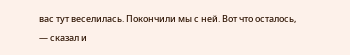вас тут веселилась. Покончили мы с ней. Вот что осталось, — сказал и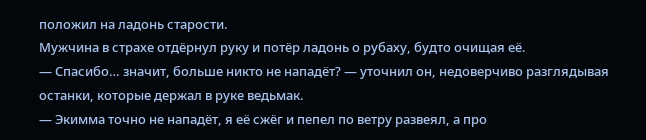положил на ладонь старости.
Мужчина в страхе отдёрнул руку и потёр ладонь о рубаху, будто очищая её.
— Спасибо… значит, больше никто не нападёт? — уточнил он, недоверчиво разглядывая останки, которые держал в руке ведьмак.
— Экимма точно не нападёт, я её сжёг и пепел по ветру развеял, а про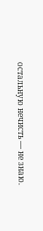остальную нечисть — не знаю.